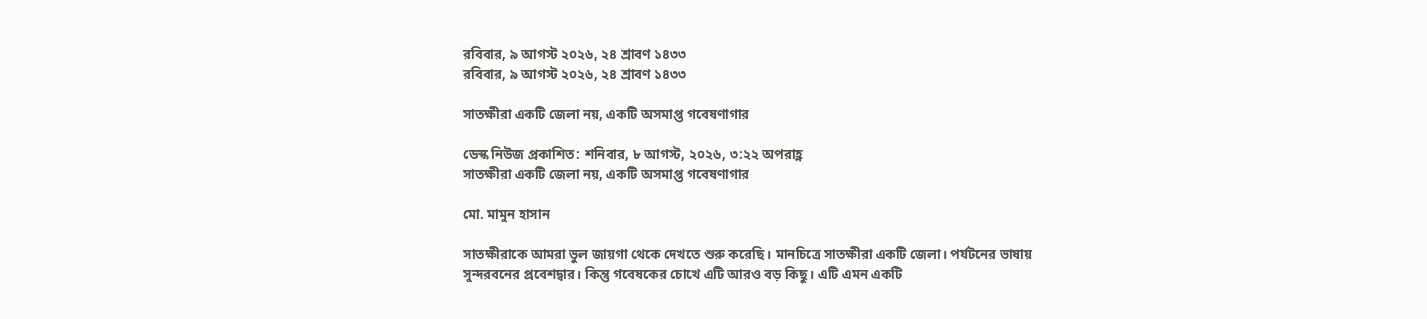রবিবার, ৯ আগস্ট ২০২৬, ২৪ শ্রাবণ ১৪৩৩
রবিবার, ৯ আগস্ট ২০২৬, ২৪ শ্রাবণ ১৪৩৩

সাতক্ষীরা একটি জেলা নয়, একটি অসমাপ্ত গবেষণাগার

ডেস্ক নিউজ প্রকাশিত: শনিবার, ৮ আগস্ট, ২০২৬, ৩:২২ অপরাহ্ণ
সাতক্ষীরা একটি জেলা নয়, একটি অসমাপ্ত গবেষণাগার

মো. মামুন হাসান

সাতক্ষীরাকে আমরা ভুল জায়গা থেকে দেখতে শুরু করেছি। মানচিত্রে সাতক্ষীরা একটি জেলা। পর্যটনের ভাষায় সুন্দরবনের প্রবেশদ্বার। কিন্তু গবেষকের চোখে এটি আরও বড় কিছু। এটি এমন একটি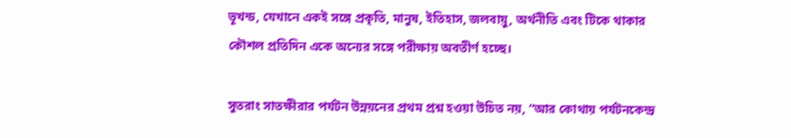ভূখন্ড, যেখানে একই সঙ্গে প্রকৃতি, মানুষ, ইতিহাস, জলবায়ু, অর্থনীতি এবং টিকে থাকার কৌশল প্রতিদিন একে অন্যের সঙ্গে পরীক্ষায় অবতীর্ণ হচ্ছে।

সুতরাং সাতক্ষীরার পর্যটন উন্নয়নের প্রথম প্রশ্ন হওয়া উচিত নয়, “আর কোথায় পর্যটনকেন্দ্র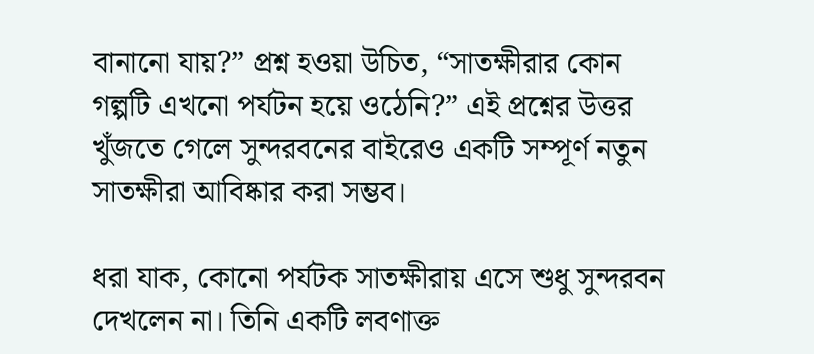বানানো যায়?” প্রশ্ন হওয়া উচিত, “সাতক্ষীরার কোন গল্পটি এখনো পর্যটন হয়ে ওঠেনি?” এই প্রশ্নের উত্তর খুঁজতে গেলে সুন্দরবনের বাইরেও একটি সম্পূর্ণ নতুন সাতক্ষীরা আবিষ্কার করা সম্ভব।

ধরা যাক, কোনো পর্যটক সাতক্ষীরায় এসে শুধু সুন্দরবন দেখলেন না। তিনি একটি লবণাক্ত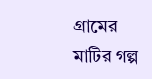গ্রামের মাটির গল্প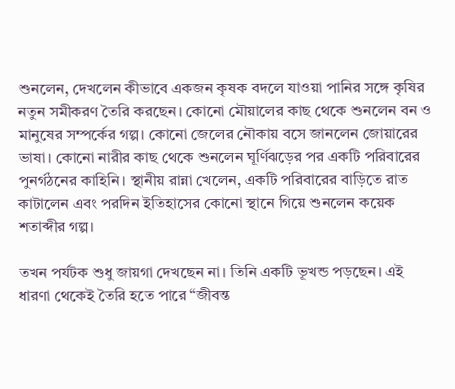শুনলেন, দেখলেন কীভাবে একজন কৃষক বদলে যাওয়া পানির সঙ্গে কৃষির নতুন সমীকরণ তৈরি করছেন। কোনো মৌয়ালের কাছ থেকে শুনলেন বন ও মানুষের সম্পর্কের গল্প। কোনো জেলের নৌকায় বসে জানলেন জোয়ারের ভাষা। কোনো নারীর কাছ থেকে শুনলেন ঘূর্ণিঝড়ের পর একটি পরিবারের পুনর্গঠনের কাহিনি। স্থানীয় রান্না খেলেন, একটি পরিবারের বাড়িতে রাত কাটালেন এবং পরদিন ইতিহাসের কোনো স্থানে গিয়ে শুনলেন কয়েক শতাব্দীর গল্প।

তখন পর্যটক শুধু জায়গা দেখছেন না। তিনি একটি ভূখন্ড পড়ছেন। এই ধারণা থেকেই তৈরি হতে পারে “জীবন্ত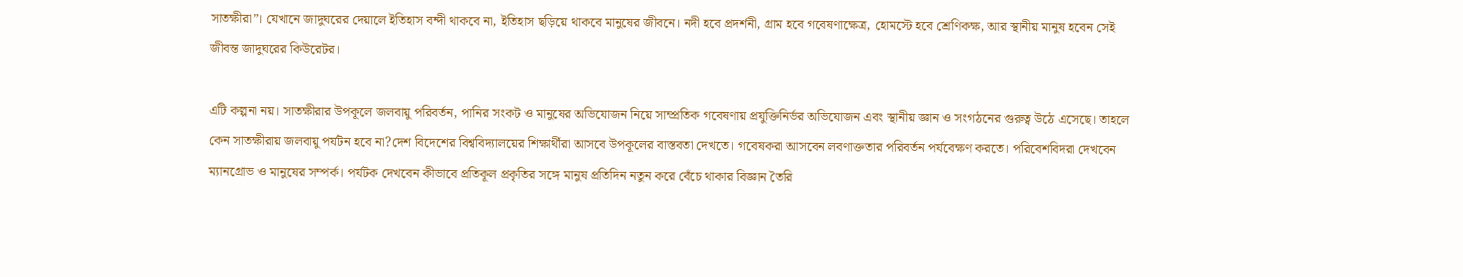সাতক্ষীরা”। যেখানে জাদুঘরের দেয়ালে ইতিহাস বন্দী থাকবে না, ইতিহাস ছড়িয়ে থাকবে মানুষের জীবনে। নদী হবে প্রদর্শনী, গ্রাম হবে গবেষণাক্ষেত্র, হোমস্টে হবে শ্রেণিকক্ষ, আর স্থানীয় মানুষ হবেন সেই জীবন্ত জাদুঘরের কিউরেটর।

এটি কল্পনা নয়। সাতক্ষীরার উপকূলে জলবায়ু পরিবর্তন, পানির সংকট ও মানুষের অভিযোজন নিয়ে সাম্প্রতিক গবেষণায় প্রযুক্তিনির্ভর অভিযোজন এবং স্থানীয় জ্ঞান ও সংগঠনের গুরুত্ব উঠে এসেছে। তাহলে কেন সাতক্ষীরায় জলবায়ু পর্যটন হবে না?দেশ বিদেশের বিশ্ববিদ্যালয়ের শিক্ষার্থীরা আসবে উপকূলের বাস্তবতা দেখতে। গবেষকরা আসবেন লবণাক্ততার পরিবর্তন পর্যবেক্ষণ করতে। পরিবেশবিদরা দেখবেন ম্যানগ্রোভ ও মানুষের সম্পর্ক। পর্যটক দেখবেন কীভাবে প্রতিকূল প্রকৃতির সঙ্গে মানুষ প্রতিদিন নতুন করে বেঁচে থাকার বিজ্ঞান তৈরি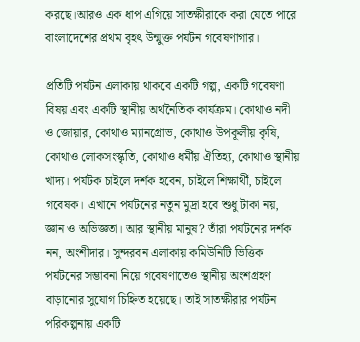করছে।আরও এক ধাপ এগিয়ে সাতক্ষীরাকে করা যেতে পারে বাংলাদেশের প্রথম বৃহৎ উন্মুক্ত পর্যটন গবেষণাগার।

প্রতিটি পর্যটন এলাকায় থাকবে একটি গল্প, একটি গবেষণা বিষয় এবং একটি স্থানীয় অর্থনৈতিক কার্যক্রম। কোথাও নদী ও জোয়ার, কোথাও ম্যানগ্রোভ, কোথাও উপকূলীয় কৃষি, কোথাও লোকসংস্কৃতি, কোথাও ধর্মীয় ঐতিহ্য, কোথাও স্থানীয় খাদ্য। পর্যটক চাইলে দর্শক হবেন, চাইলে শিক্ষার্থী, চাইলে গবেষক। এখানে পর্যটনের নতুন মুদ্রা হবে শুধু টাকা নয়, জ্ঞান ও অভিজ্ঞতা। আর স্থানীয় মানুষ? তাঁরা পর্যটনের দর্শক নন, অংশীদার। সুন্দরবন এলাকায় কমিউনিটি ভিত্তিক পর্যটনের সম্ভাবনা নিয়ে গবেষণাতেও স্থানীয় অংশগ্রহণ বাড়ানোর সুযোগ চিহ্নিত হয়েছে। তাই সাতক্ষীরার পর্যটন পরিকল্পনায় একটি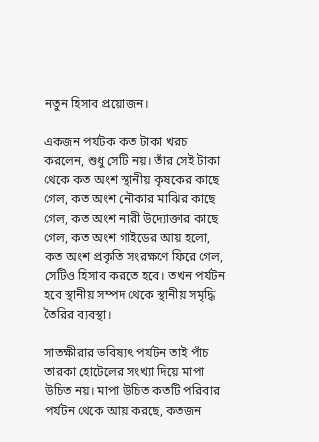নতুন হিসাব প্রয়োজন।

একজন পর্যটক কত টাকা খরচ করলেন, শুধু সেটি নয়। তাঁর সেই টাকা থেকে কত অংশ স্থানীয় কৃষকের কাছে গেল, কত অংশ নৌকার মাঝির কাছে গেল, কত অংশ নারী উদ্যোক্তার কাছে গেল, কত অংশ গাইডের আয় হলো, কত অংশ প্রকৃতি সংরক্ষণে ফিরে গেল, সেটিও হিসাব করতে হবে। তখন পর্যটন হবে স্থানীয় সম্পদ থেকে স্থানীয় সমৃদ্ধি তৈরির ব্যবস্থা।

সাতক্ষীরার ভবিষ্যৎ পর্যটন তাই পাঁচ তারকা হোটেলের সংখ্যা দিয়ে মাপা উচিত নয়। মাপা উচিত কতটি পরিবার পর্যটন থেকে আয় করছে, কতজন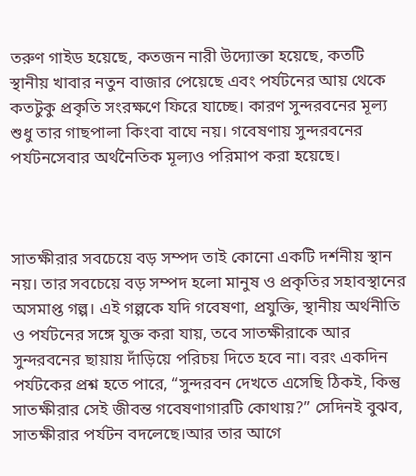তরুণ গাইড হয়েছে, কতজন নারী উদ্যোক্তা হয়েছে, কতটি স্থানীয় খাবার নতুন বাজার পেয়েছে এবং পর্যটনের আয় থেকে কতটুকু প্রকৃতি সংরক্ষণে ফিরে যাচ্ছে। কারণ সুন্দরবনের মূল্য শুধু তার গাছপালা কিংবা বাঘে নয়। গবেষণায় সুন্দরবনের পর্যটনসেবার অর্থনৈতিক মূল্যও পরিমাপ করা হয়েছে।



সাতক্ষীরার সবচেয়ে বড় সম্পদ তাই কোনো একটি দর্শনীয় স্থান নয়। তার সবচেয়ে বড় সম্পদ হলো মানুষ ও প্রকৃতির সহাবস্থানের অসমাপ্ত গল্প। এই গল্পকে যদি গবেষণা, প্রযুক্তি, স্থানীয় অর্থনীতি ও পর্যটনের সঙ্গে যুক্ত করা যায়, তবে সাতক্ষীরাকে আর সুন্দরবনের ছায়ায় দাঁড়িয়ে পরিচয় দিতে হবে না। বরং একদিন পর্যটকের প্রশ্ন হতে পারে, “সুন্দরবন দেখতে এসেছি ঠিকই, কিন্তু সাতক্ষীরার সেই জীবন্ত গবেষণাগারটি কোথায়?” সেদিনই বুঝব, সাতক্ষীরার পর্যটন বদলেছে।আর তার আগে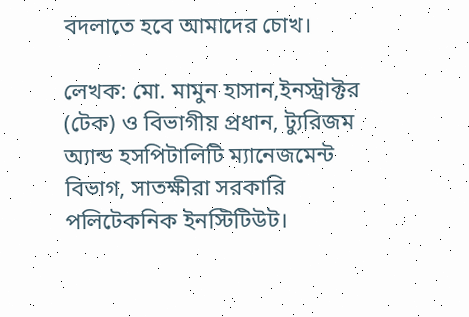বদলাতে হবে আমাদের চোখ।

লেখক: মো. মামুন হাসান,ইনস্ট্রাক্টর (টেক) ও বিভাগীয় প্রধান, ট্যুরিজম অ্যান্ড হসপিটালিটি ম্যানেজমেন্ট বিভাগ, সাতক্ষীরা সরকারি পলিটেকনিক ইনস্টিটিউট।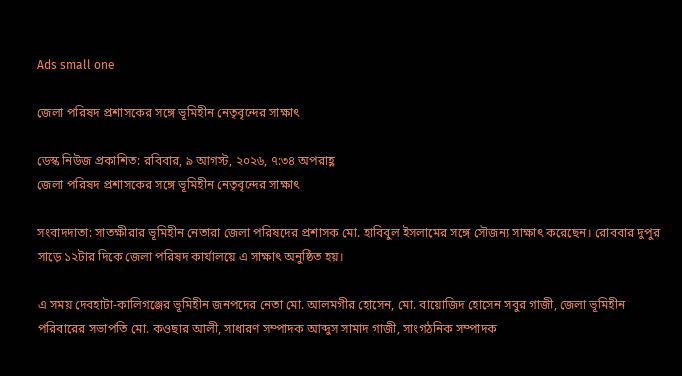Ads small one

জেলা পরিষদ প্রশাসকের সঙ্গে ভূমিহীন নেতৃবৃন্দের সাক্ষাৎ

ডেস্ক নিউজ প্রকাশিত: রবিবার, ৯ আগস্ট, ২০২৬, ৭:৩৪ অপরাহ্ণ
জেলা পরিষদ প্রশাসকের সঙ্গে ভূমিহীন নেতৃবৃন্দের সাক্ষাৎ

সংবাদদাতা: সাতক্ষীরার ভূমিহীন নেতারা জেলা পরিষদের প্রশাসক মো. হাবিবুল ইসলামের সঙ্গে সৌজন্য সাক্ষাৎ করেছেন। রোববার দুপুর সাড়ে ১২টার দিকে জেলা পরিষদ কার্যালয়ে এ সাক্ষাৎ অনুষ্ঠিত হয়।

এ সময় দেবহাটা-কালিগঞ্জের ভূমিহীন জনপদের নেতা মো. আলমগীর হোসেন, মো. বায়োজিদ হোসেন সবুর গাজী, জেলা ভূমিহীন পরিবারের সভাপতি মো. কওছার আলী, সাধারণ সম্পাদক আব্দুস সামাদ গাজী, সাংগঠনিক সম্পাদক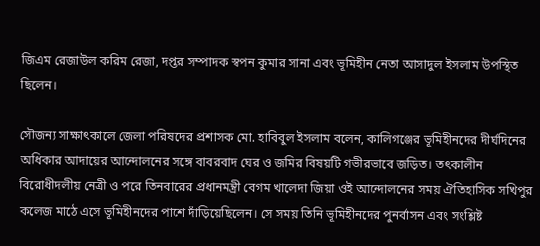জিএম রেজাউল করিম রেজা, দপ্তর সম্পাদক স্বপন কুমার সানা এবং ভূমিহীন নেতা আসাদুল ইসলাম উপস্থিত ছিলেন।

সৌজন্য সাক্ষাৎকালে জেলা পরিষদের প্রশাসক মো. হাবিবুল ইসলাম বলেন, কালিগঞ্জের ভূমিহীনদের দীর্ঘদিনের অধিকার আদায়ের আন্দোলনের সঙ্গে বাবরবাদ ঘের ও জমির বিষয়টি গভীরভাবে জড়িত। তৎকালীন বিরোধীদলীয় নেত্রী ও পরে তিনবারের প্রধানমন্ত্রী বেগম খালেদা জিয়া ওই আন্দোলনের সময় ঐতিহাসিক সখিপুর কলেজ মাঠে এসে ভূমিহীনদের পাশে দাঁড়িয়েছিলেন। সে সময় তিনি ভূমিহীনদের পুনর্বাসন এবং সংশ্লিষ্ট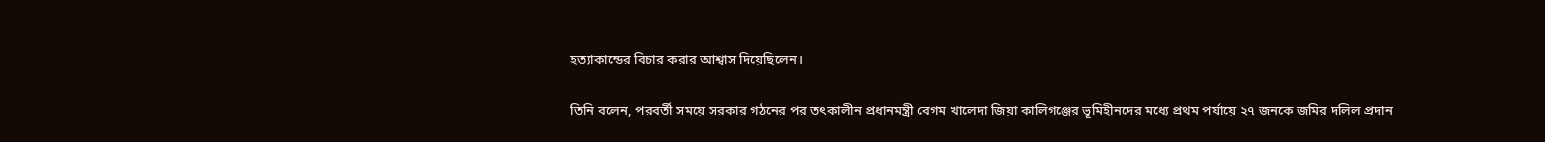হত্যাকান্ডের বিচার করার আশ্বাস দিয়েছিলেন।

তিনি বলেন, পরবর্তী সময়ে সরকার গঠনের পর তৎকালীন প্রধানমন্ত্রী বেগম খালেদা জিয়া কালিগঞ্জের ভূমিহীনদের মধ্যে প্রথম পর্যায়ে ২৭ জনকে জমির দলিল প্রদান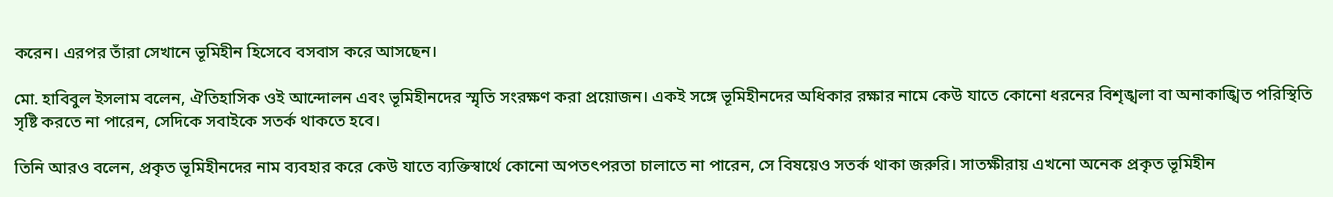করেন। এরপর তাঁরা সেখানে ভূমিহীন হিসেবে বসবাস করে আসছেন।

মো. হাবিবুল ইসলাম বলেন, ঐতিহাসিক ওই আন্দোলন এবং ভূমিহীনদের স্মৃতি সংরক্ষণ করা প্রয়োজন। একই সঙ্গে ভূমিহীনদের অধিকার রক্ষার নামে কেউ যাতে কোনো ধরনের বিশৃঙ্খলা বা অনাকাঙ্খিত পরিস্থিতি সৃষ্টি করতে না পারেন, সেদিকে সবাইকে সতর্ক থাকতে হবে।

তিনি আরও বলেন, প্রকৃত ভূমিহীনদের নাম ব্যবহার করে কেউ যাতে ব্যক্তিস্বার্থে কোনো অপতৎপরতা চালাতে না পারেন, সে বিষয়েও সতর্ক থাকা জরুরি। সাতক্ষীরায় এখনো অনেক প্রকৃত ভূমিহীন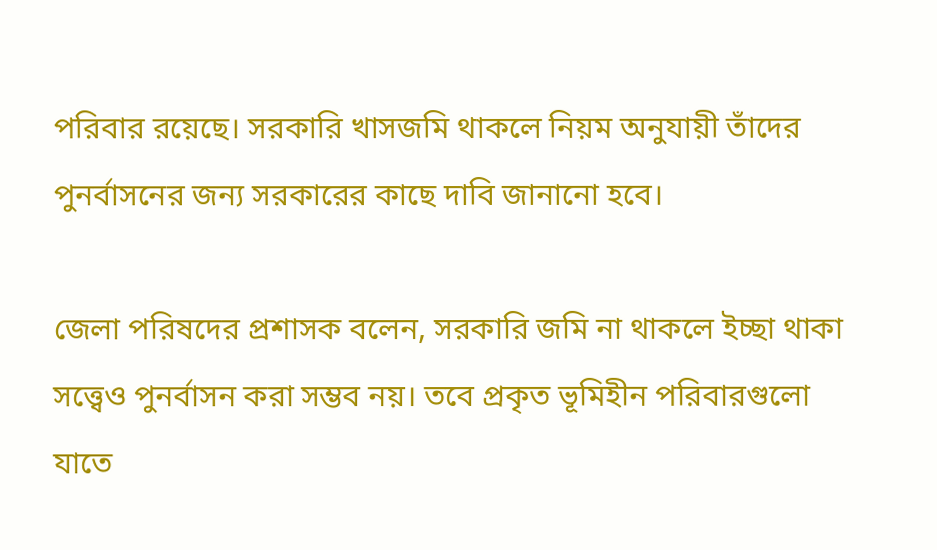পরিবার রয়েছে। সরকারি খাসজমি থাকলে নিয়ম অনুযায়ী তাঁদের পুনর্বাসনের জন্য সরকারের কাছে দাবি জানানো হবে।

জেলা পরিষদের প্রশাসক বলেন, সরকারি জমি না থাকলে ইচ্ছা থাকা সত্ত্বেও পুনর্বাসন করা সম্ভব নয়। তবে প্রকৃত ভূমিহীন পরিবারগুলো যাতে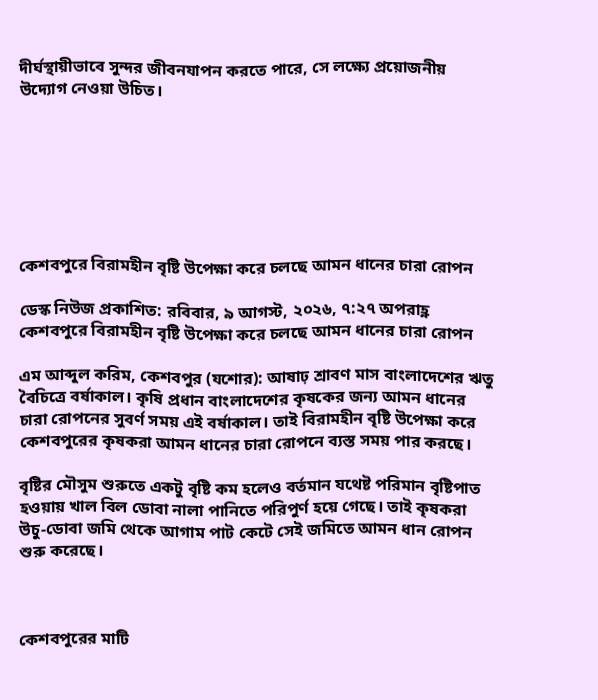দীর্ঘস্থায়ীভাবে সুন্দর জীবনযাপন করতে পারে, সে লক্ষ্যে প্রয়োজনীয় উদ্যোগ নেওয়া উচিত।







কেশবপুরে বিরামহীন বৃষ্টি উপেক্ষা করে চলছে আমন ধানের চারা রোপন

ডেস্ক নিউজ প্রকাশিত: রবিবার, ৯ আগস্ট, ২০২৬, ৭:২৭ অপরাহ্ণ
কেশবপুরে বিরামহীন বৃষ্টি উপেক্ষা করে চলছে আমন ধানের চারা রোপন

এম আব্দুল করিম, কেশবপুর (যশোর): আষাঢ় শ্রাবণ মাস বাংলাদেশের ঋতু বৈচিত্রে বর্ষাকাল। কৃষি প্রধান বাংলাদেশের কৃষকের জন্য আমন ধানের চারা রোপনের সুবর্ণ সময় এই বর্ষাকাল। তাই বিরামহীন বৃষ্টি উপেক্ষা করে কেশবপুরের কৃষকরা আমন ধানের চারা রোপনে ব্যস্ত সময় পার করছে।

বৃষ্টির মৌসুম শুরুতে একটু বৃষ্টি কম হলেও বর্তমান যথেষ্ট পরিমান বৃষ্টিপাত হওয়ায় খাল বিল ডোবা নালা পানিতে পরিপুর্ণ হয়ে গেছে। তাই কৃষকরা উচু-ডোবা জমি থেকে আগাম পাট কেটে সেই জমিতে আমন ধান রোপন শুরু করেছে।



কেশবপুরের মাটি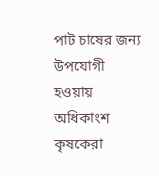পাট চাষের জন্য উপযোগী হওয়ায় অধিকাংশ কৃষকেরা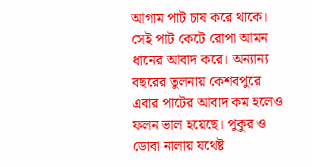আগাম পাট চাষ করে থাকে। সেই পাট কেটে রোপা আমন ধানের আবাদ করে। অন্যান্য বছরের তুলনায় কেশবপুরে এবার পাটের আবাদ কম হলেও ফলন ভাল হয়েছে। পুকুর ও ডোবা নালায় যথেষ্ট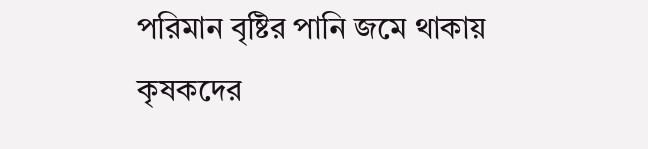পরিমান বৃষ্টির পানি জমে থাকায় কৃষকদের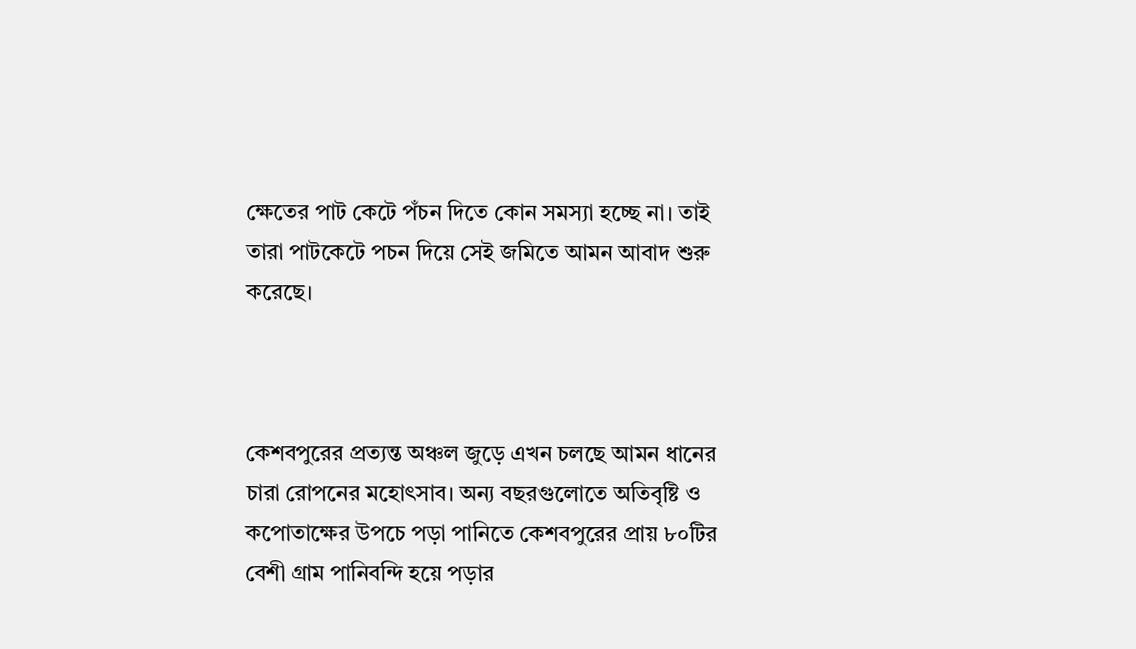ক্ষেতের পাট কেটে পঁচন দিতে কোন সমস্যা হচ্ছে না। তাই তারা পাটকেটে পচন দিয়ে সেই জমিতে আমন আবাদ শুরু করেছে।



কেশবপুরের প্রত্যন্ত অঞ্চল জুড়ে এখন চলছে আমন ধানের চারা রোপনের মহোৎসাব। অন্য বছরগুলোতে অতিবৃষ্টি ও কপোতাক্ষের উপচে পড়া পানিতে কেশবপুরের প্রায় ৮০টির বেশী গ্রাম পানিবন্দি হয়ে পড়ার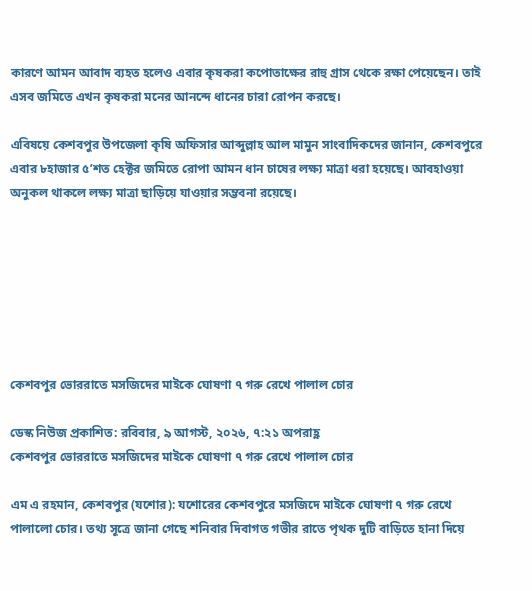কারণে আমন আবাদ ব্যহত হলেও এবার কৃষকরা কপোতাক্ষের রাহু গ্রাস থেকে রক্ষা পেয়েছেন। তাই এসব জমিতে এখন কৃষকরা মনের আনন্দে ধানের চারা রোপন করছে।

এবিষয়ে কেশবপুর উপজেলা কৃষি অফিসার আব্দুল্লাহ আল মামুন সাংবাদিকদের জানান, কেশবপুরে এবার ৮হাজার ৫’শত হেক্টর জমিতে রোপা আমন ধান চাষের লক্ষ্য মাত্রা ধরা হয়েছে। আবহাওয়া অনুকল থাকলে লক্ষ্য মাত্রা ছাড়িয়ে যাওয়ার সম্ভবনা রয়েছে।







কেশবপুর ভোররাতে মসজিদের মাইকে ঘোষণা ৭ গরু রেখে পালাল চোর

ডেস্ক নিউজ প্রকাশিত: রবিবার, ৯ আগস্ট, ২০২৬, ৭:২১ অপরাহ্ণ
কেশবপুর ভোররাতে মসজিদের মাইকে ঘোষণা ৭ গরু রেখে পালাল চোর

এম এ রহমান, কেশবপুর (যশোর): যশোরের কেশবপুরে মসজিদে মাইকে ঘোষণা ৭ গরু রেখে পালালো চোর। তথ্য সূত্রে জানা গেছে শনিবার দিবাগত গভীর রাতে পৃথক দুটি বাড়িতে হানা দিয়ে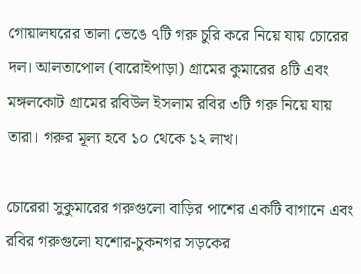গোয়ালঘরের তালা ভেঙে ৭টি গরু চুরি করে নিয়ে যায় চোরের দল। আলতাপোল (বারোইপাড়া) গ্রামের কুমারের ৪টি এবং মঙ্গলকোট গ্রামের রবিউল ইসলাম রবির ৩টি গরু নিয়ে যায় তারা। গরুর মূল্য হবে ১০ থেকে ১২ লাখ।

চোরেরা সুকুমারের গরুগুলো বাড়ির পাশের একটি বাগানে এবং রবির গরুগুলো যশোর-চুকনগর সড়কের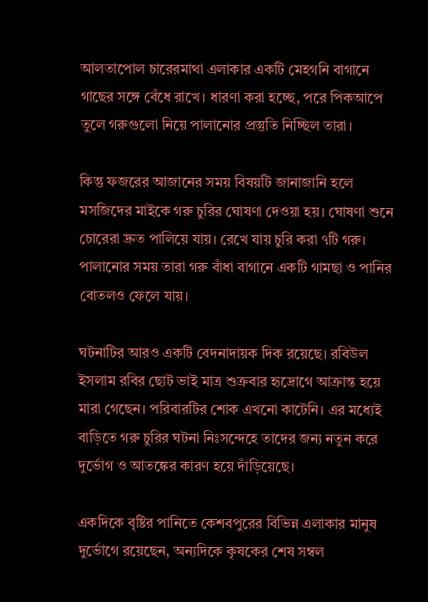আলতাপোল চারেরমাথা এলাকার একটি মেহগনি বাগানে গাছের সঙ্গে বেঁধে রাখে। ধারণা করা হচ্ছে, পরে পিকআপে তুলে গরুগুলো নিয়ে পালানোর প্রস্তুতি নিচ্ছিল তারা।

কিন্তু ফজরের আজানের সময় বিষয়টি জানাজানি হলে মসজিদের মাইকে গরু চুরির ঘোষণা দেওয়া হয়। ঘোষণা শুনে চোরেরা দ্রুত পালিয়ে যায়। রেখে যায় চুরি করা ৭টি গরু। পালানোর সময় তারা গরু বাঁধা বাগানে একটি গামছা ও পানির বোতলও ফেলে যায়।

ঘটনাটির আরও একটি বেদনাদায়ক দিক রয়েছে। রবিউল ইসলাম রবির ছোট ভাই মাত্র শুক্রবার হৃদ্রোগে আক্রান্ত হয়ে মারা গেছেন। পরিবারটির শোক এখনো কাটেনি। এর মধ্যেই বাড়িতে গরু চুরির ঘটনা নিঃসন্দেহে তাদের জন্য নতুন করে দুর্ভোগ ও আতঙ্কের কারণ হয়ে দাঁড়িয়েছে।

একদিকে বৃষ্টির পানিতে কেশবপুরের বিভিন্ন এলাকার মানুষ দুর্ভোগে রয়েছেন, অন্যদিকে কৃষকের শেষ সম্বল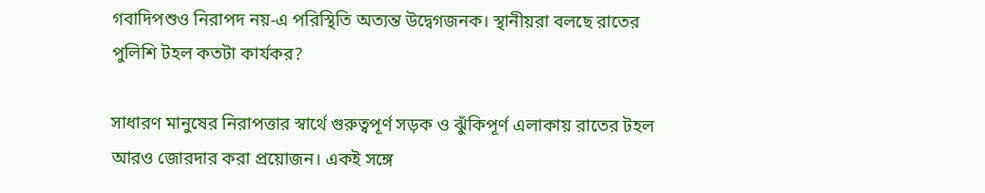গবাদিপশুও নিরাপদ নয়-এ পরিস্থিতি অত্যন্ত উদ্বেগজনক। স্থানীয়রা বলছে রাতের পুলিশি টহল কতটা কার্যকর?

সাধারণ মানুষের নিরাপত্তার স্বার্থে গুরুত্বপূর্ণ সড়ক ও ঝুঁকিপূর্ণ এলাকায় রাতের টহল আরও জোরদার করা প্রয়োজন। একই সঙ্গে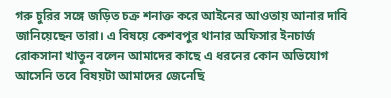গরু চুরির সঙ্গে জড়িত চক্র শনাক্ত করে আইনের আওতায় আনার দাবি জানিয়েছেন তারা। এ বিষয়ে কেশবপুর থানার অফিসার ইনচার্জ রোকসানা খাতুন বলেন আমাদের কাছে এ ধরনের কোন অভিযোগ আসেনি তবে বিষয়টা আমাদের জেনেছি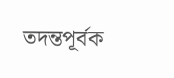তদন্তপূর্বক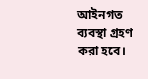আইনগত ব্যবস্থা গ্রহণ করা হবে।